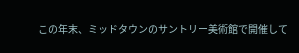この年末、ミッドタウンのサントリー美術館で開催して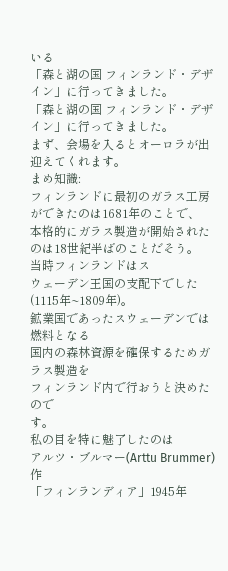いる
「森と湖の国 フィンランド・デザイン」に行ってきました。
「森と湖の国 フィンランド・デザイン」に行ってきました。
まず、会場を入るとオーロラが出迎えてくれます。
まめ知識:
フィンランドに最初のガラス工房ができたのは1681年のことで、
本格的にガラス製造が開始されたのは18世紀半ばのことだそう。
当時フィンランドはス
ウェーデン王国の支配下でした(1115年~1809年)。
鉱業国であったスウェーデンでは燃料となる
国内の森林資源を確保するためガラス製造を
フィンランド内で行おうと決めたので
す。
私の目を特に魅了したのは
アルツ・ブルマー(Arttu Brummer)作
「フィンランディア」1945年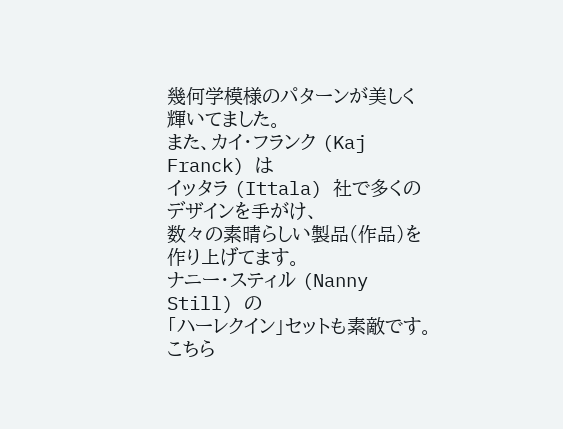幾何学模様のパターンが美しく輝いてました。
また、カイ・フランク (Kaj Franck) は
イッタラ (Ittala) 社で多くのデザインを手がけ、
数々の素晴らしい製品(作品)を作り上げてます。
ナニー・スティル (Nanny Still) の
「ハーレクイン」セットも素敵です。
こちら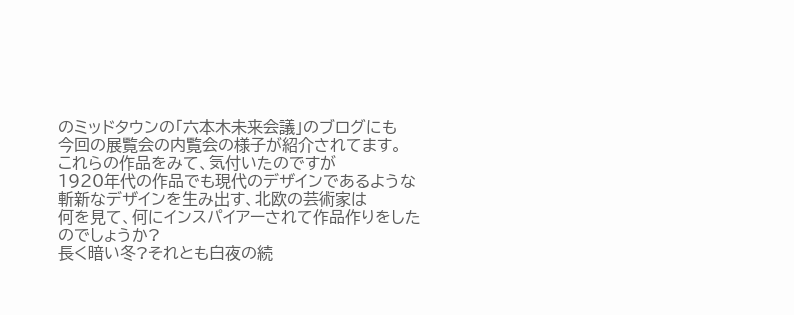のミッドタウンの「六本木未来会議」のブログにも
今回の展覧会の内覧会の様子が紹介されてます。
これらの作品をみて、気付いたのですが
1920年代の作品でも現代のデザインであるような
斬新なデザインを生み出す、北欧の芸術家は
何を見て、何にインスパイアーされて作品作りをしたのでしょうか?
長く暗い冬?それとも白夜の続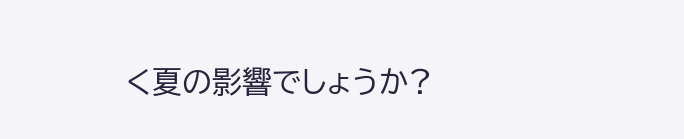く夏の影響でしょうか?